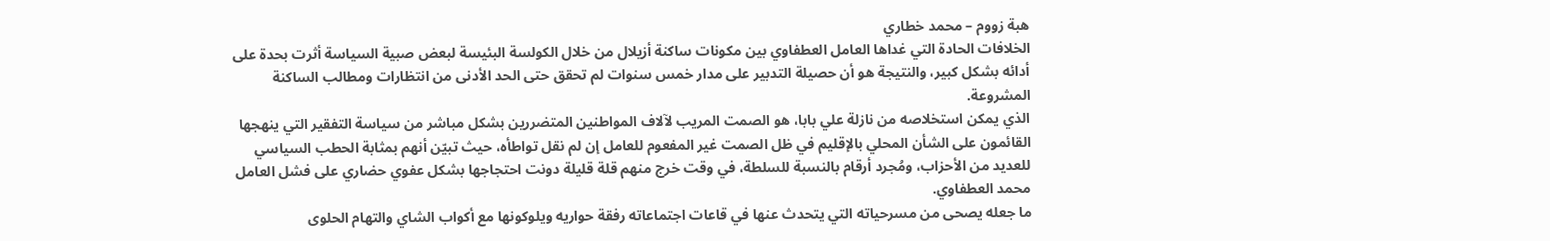هبة زووم – محمد خطاري
الخلافات الحادة التي غداها العامل العطفاوي بين مكونات ساكنة أزيلال من خلال الكولسة البئيسة لبعض صبية السياسة أثرت بحدة على أدائه بشكل كبير، والنتيجة هو أن حصيلة التدبير على مدار خمس سنوات لم تحقق حتى الحد الأدنى من انتظارات ومطالب الساكنة المشروعة.
الذي يمكن استخلاصه من نازلة علي بابا، هو الصمت المريب لآلاف المواطنين المتضررين بشكل مباشر من سياسة التفقير التي ينهجها القائمون على الشأن المحلي بالإقليم في ظل الصمت غير المفعوم للعامل إن لم نقل تواطأه، حيث تبيّن أنهم بمثابة الحطب السياسي للعديد من الأحزاب، ومُجرد أرقام بالنسبة للسلطة، في وقت خرج منهم قلة قليلة دونت احتجاجها بشكل عفوي حضاري على فشل العامل محمد العطفاوي.
ما جعله يصحى من مسرحياته التي يتحدث عنها في قاعات اجتماعاته رفقة حواريه ويلوكونها مع أكواب الشاي والتهام الحلوى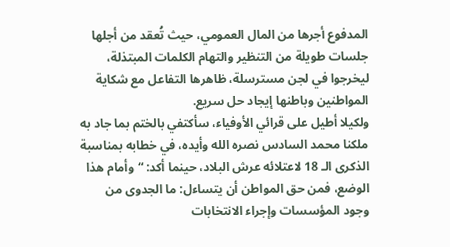المدفوع أجرها من المال العمومي، حيث تُعقد من أجلها جلسات طويلة من التنظير والتهام الكلمات المبتذلة، ليخرجوا في لجن مسترسلة، ظاهرها التفاعل مع شكاية المواطنين وباطنها إيجاد حل سريع.
ولكيلا أطيل على قرائي الأوفياء، سأكتفي بالختم بما جاد به ملكنا محمد السادس نصره الله وأيده، في خطابه بمناسبة الذكرى الـ 18 لاعتلائه عرش البلاد، حينما أكد: “وأمام هذا الوضع، فمن حق المواطن أن يتساءل: ما الجدوى من وجود المؤسسات وإجراء الانتخابات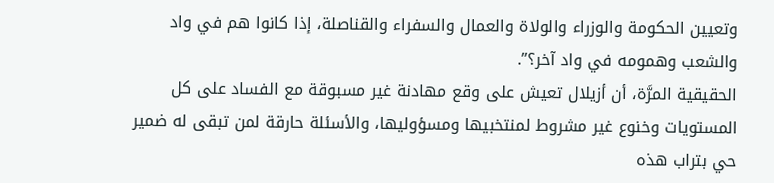وتعيين الحكومة والوزراء والولاة والعمال والسفراء والقناصلة، إذا كانوا هم في واد والشعب وهمومه في واد آخر؟”.
الحقيقية المرَّة، أن أزيلال تعيش على وقع مهادنة غير مسبوقة مع الفساد على كل المستويات وخنوع غير مشروط لمنتخبيها ومسؤوليها، والأسئلة حارقة لمن تبقى له ضمير حي بتراب هذه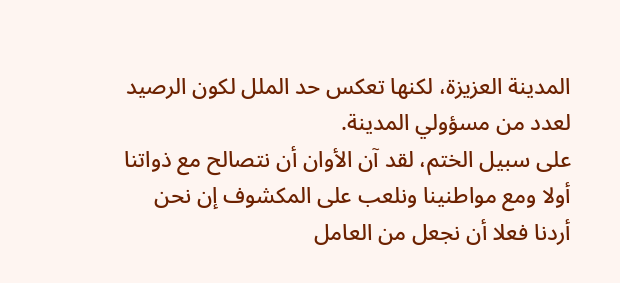المدينة العزيزة، لكنها تعكس حد الملل لكون الرصيد لعدد من مسؤولي المدينة.
على سبيل الختم، لقد آن الأوان أن نتصالح مع ذواتنا أولا ومع مواطنينا ونلعب على المكشوف إن نحن أردنا فعلا أن نجعل من العامل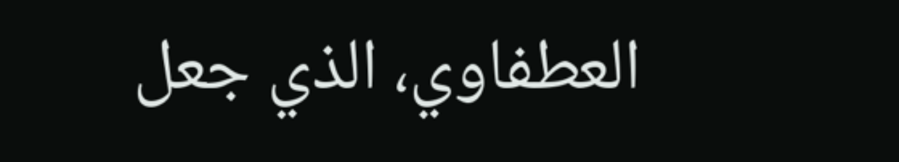العطفاوي، الذي جعل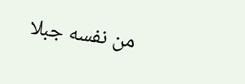من نفسه جبلا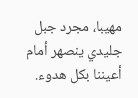مهيبا، مجرد جبل جليدي ينصهر أمام أعيننا بكل هدوء.